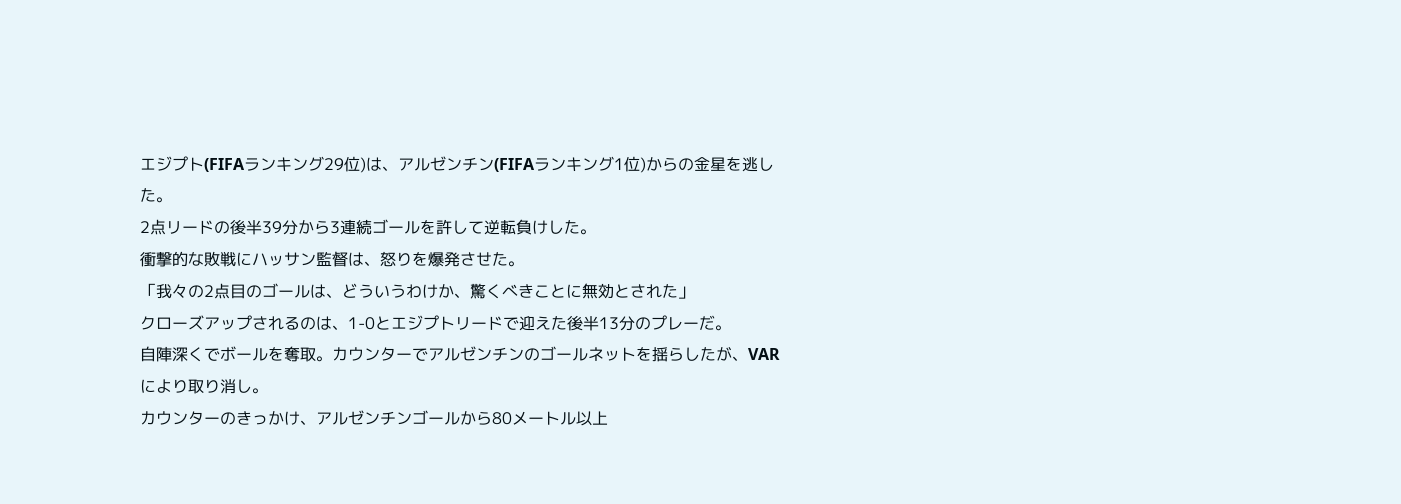エジプト(FIFAランキング29位)は、アルゼンチン(FIFAランキング1位)からの金星を逃した。
2点リードの後半39分から3連続ゴールを許して逆転負けした。
衝撃的な敗戦にハッサン監督は、怒りを爆発させた。
「我々の2点目のゴールは、どういうわけか、驚くべきことに無効とされた」
クローズアップされるのは、1-0とエジプトリードで迎えた後半13分のプレーだ。
自陣深くでボールを奪取。カウンターでアルゼンチンのゴールネットを揺らしたが、VARにより取り消し。
カウンターのきっかけ、アルゼンチンゴールから80メートル以上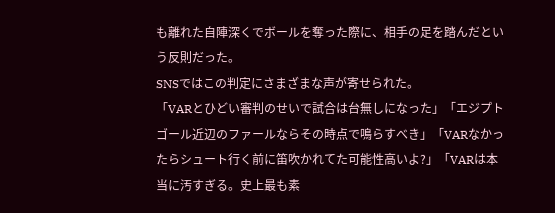も離れた自陣深くでボールを奪った際に、相手の足を踏んだという反則だった。
SNSではこの判定にさまざまな声が寄せられた。
「VARとひどい審判のせいで試合は台無しになった」「エジプトゴール近辺のファールならその時点で鳴らすべき」「VARなかったらシュート行く前に笛吹かれてた可能性高いよ?」「VARは本当に汚すぎる。史上最も素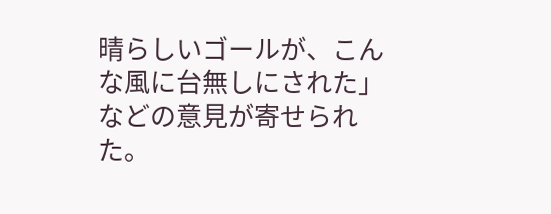晴らしいゴールが、こんな風に台無しにされた」などの意見が寄せられた。